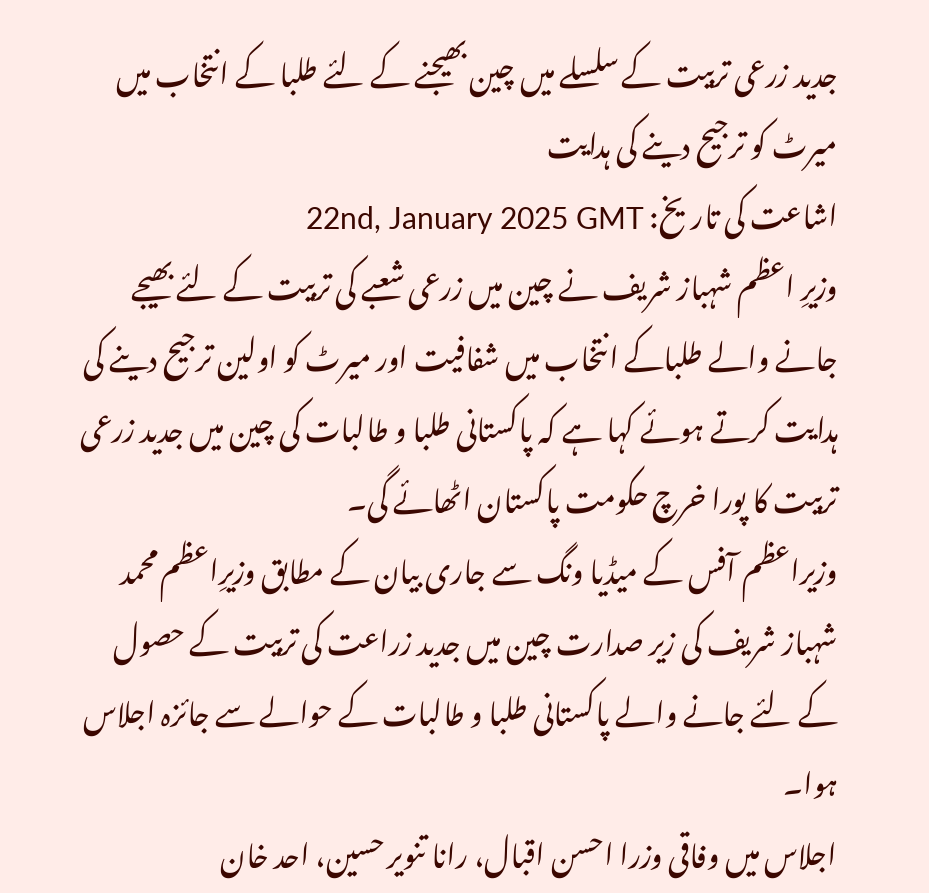جدید زرعی تربیت کے سلسلے میں چین بھیجنے کے لئے طلبا کے انتخاب میں میرٹ کو ترجیح دینے کی ہدایت
اشاعت کی تاریخ: 22nd, January 2025 GMT
وزیرِ اعظم شہباز شریف نے چین میں زرعی شعبے کی تربیت کے لئے بھیجے جانے والے طلباکے انتخاب میں شفافیت اور میرٹ کو اولین ترجیح دینے کی ہدایت کرتے ہوئے کہا ہے کہ پاکستانی طلبا و طالبات کی چین میں جدید زرعی تربیت کا پورا خرچ حکومت پاکستان اٹھائے گی۔
وزیراعظم آفس کے میڈیا ونگ سے جاری بیان کے مطابق وزیرِاعظم محمد شہباز شریف کی زیر صدارت چین میں جدید زراعت کی تربیت کے حصول کے لئے جانے والے پاکستانی طلبا و طالبات کے حوالے سے جائزہ اجلاس ہوا۔
اجلاس میں وفاقی وزرا احسن اقبال، رانا تنویر حسین، احد خان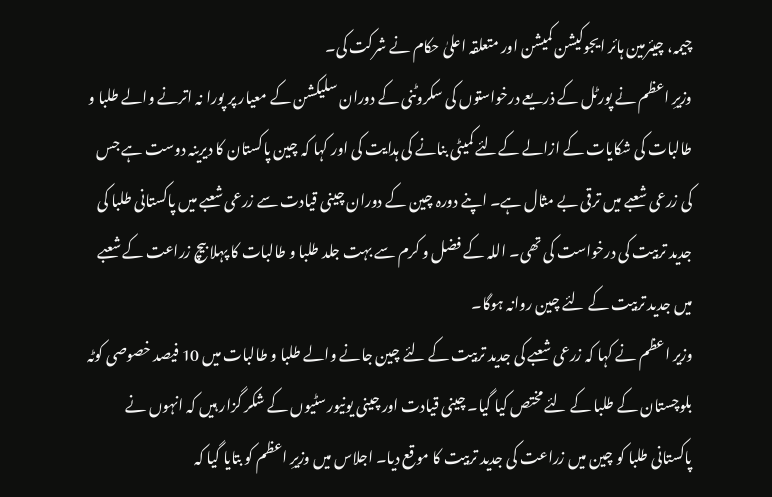چیمہ، چیئرمین ہائر ایجوکیشن کمیشن اور متعلقہ اعلیٰ حکام نے شرکت کی۔
وزیرِ اعظم نے پورٹل کے ذریعے درخواستوں کی سکروٹنی کے دوران سلیکشن کے معیار پر پورا نہ اترنے والے طلبا و طالبات کی شکایات کے ازالے کےلئے کمیٹی بنانے کی ہدایت کی اور کہا کہ چین پاکستان کا دیرینہ دوست ہے جس کی زرعی شعبے میں ترقی بے مثال ہے۔ اپنے دورہ چین کے دوران چینی قیادت سے زرعی شعبے میں پاکستانی طلبا کی جدید تربیت کی درخواست کی تھی۔ اللہ کے فضل و کرم سے بہت جلد طلبا و طالبات کا پہلا بیچ زراعت کے شعبے میں جدید تربیت کے لئے چین روانہ ہوگا۔
وزیر اعظم نے کہا کہ زرعی شعبے کی جدید تربیت کے لئے چین جانے والے طلبا و طالبات میں 10 فیصد خصوصی کوٹہ بلوچستان کے طلبا کے لئے مختص کیا گیا۔ چینی قیادت اور چینی یونیورسٹیوں کے شکر گزار ہیں کہ انہوں نے پاکستانی طلبا کو چین میں زراعت کی جدید تربیت کا موقع دیا۔ اجلاس میں وزیرِ اعظم کو بتایا گیا کہ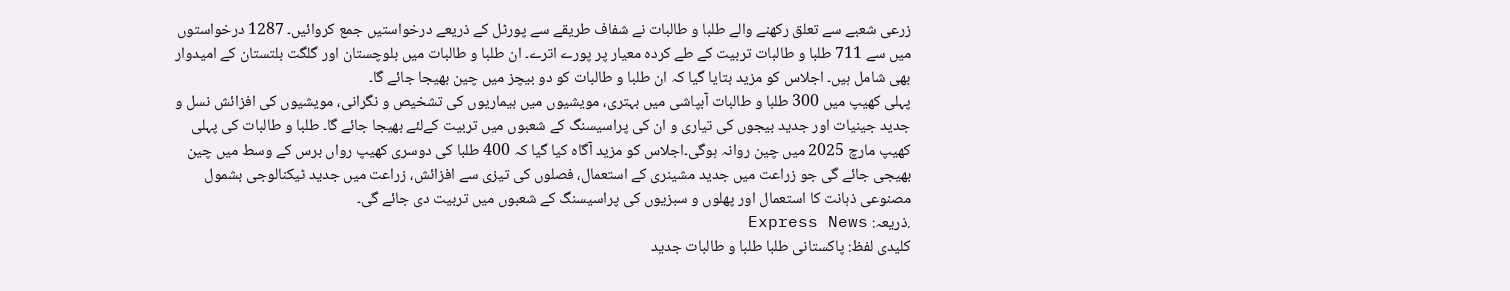زرعی شعبے سے تعلق رکھنے والے طلبا و طالبات نے شفاف طریقے سے پورٹل کے ذریعے درخواستیں جمع کروائیں۔ 1287 درخواستوں میں سے 711 طلبا و طالبات تربیت کے طے کردہ معیار پر پورے اترے۔ ان طلبا و طالبات میں بلوچستان اور گلگت بلتستان کے امیدوار بھی شامل ہیں۔ اجلاس کو مزید بتایا گیا کہ ان طلبا و طالبات کو دو بیچز میں چین بھیجا جائے گا۔
پہلی کھیپ میں 300 طلبا و طالبات آبپاشی میں بہتری، مویشیوں میں بیماریوں کی تشخیص و نگرانی، مویشیوں کی افزائش نسل و جدید جینیات اور جدید بیجوں کی تیاری و ان کی پراسیسنگ کے شعبوں میں تربیت کےلئے بھیجا جائے گا۔ طلبا و طالبات کی پہلی کھیپ مارچ 2025 میں چین روانہ ہوگی۔اجلاس کو مزید آگاہ کیا گیا کہ 400 طلبا کی دوسری کھیپ رواں برس کے وسط میں چین بھیجی جائے گی جو زراعت میں جدید مشینری کے استعمال، فصلوں کی تیزی سے افزائش، زراعت میں جدید ٹیکنالوجی بشمول مصنوعی ذہانت کا استعمال اور پھلوں و سبزیوں کی پراسیسنگ کے شعبوں میں تربیت دی جائے گی۔
.ذریعہ: Express News
کلیدی لفظ: پاکستانی طلبا طلبا و طالبات جدید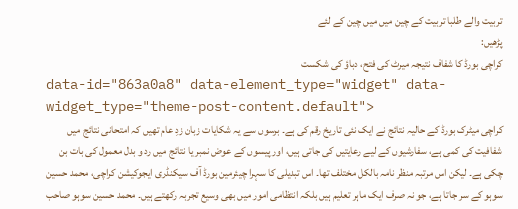تربیت والے طلبا تربیت کے چین میں میں چین کے لئے
پڑھیں:
کراچی بورڈ کا شفاف نتیجہ میرٹ کی فتح، دباؤ کی شکست
data-id="863a0a8" data-element_type="widget" data-widget_type="theme-post-content.default">
کراچی میٹرک بورڈ کے حالیہ نتائج نے ایک نئی تاریخ رقم کی ہے۔ برسوں سے یہ شکایات زبان زدِ عام تھیں کہ امتحانی نتائج میں شفافیت کی کمی ہے، سفارشیوں کے لیے رعایتیں کی جاتی ہیں، اور پیسوں کے عوض نمبر یا نتائج میں رد و بدل معمول کی بات بن چکی ہے۔ لیکن اس مرتبہ منظر نامہ بالکل مختلف تھا۔ اس تبدیلی کا سہرا چیئرمین بورڈ آف سیکنڈری ایجوکیشن کراچی، محمد حسین سوہو کے سر جاتا ہے، جو نہ صرف ایک ماہر تعلیم ہیں بلکہ انتظامی امور میں بھی وسیع تجربہ رکھتے ہیں۔ محمد حسین سوہو صاحب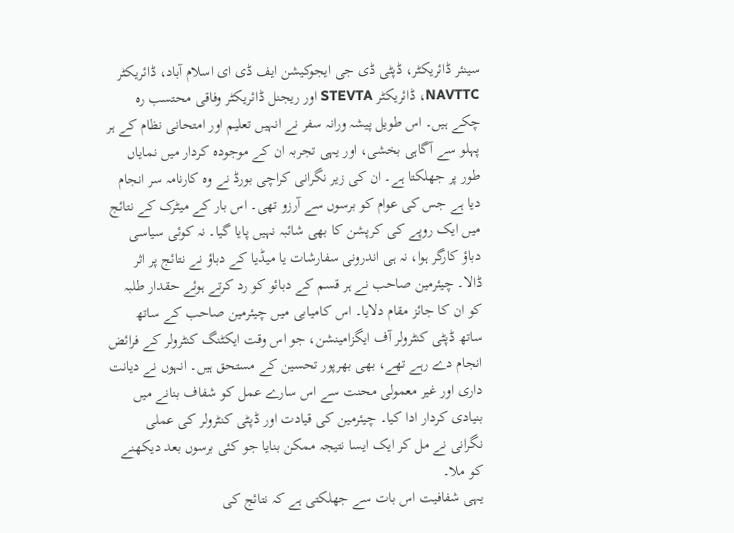سینئر ڈائریکٹر، ڈپٹی ڈی جی ایجوکیشن ایف ڈی ای اسلام آباد، ڈائریکٹر NAVTTC، ڈائریکٹر STEVTA اور ریجنل ڈائریکٹر وفاقی محتسب رہ چکے ہیں۔ اس طویل پیشہ ورانہ سفر نے انہیں تعلیم اور امتحانی نظام کے ہر پہلو سے آگاہی بخشی، اور یہی تجربہ ان کے موجودہ کردار میں نمایاں طور پر جھلکتا ہے۔ ان کی زیر نگرانی کراچی بورڈ نے وہ کارنامہ سر انجام دیا ہے جس کی عوام کو برسوں سے آرزو تھی۔ اس بار کے میٹرک کے نتائج میں ایک روپے کی کرپشن کا بھی شائبہ نہیں پایا گیا۔ نہ کوئی سیاسی دباؤ کارگر ہوا، نہ ہی اندرونی سفارشات یا میڈیا کے دباؤ نے نتائج پر اثر ڈالا۔ چیئرمین صاحب نے ہر قسم کے دبائو کو رد کرتے ہوئے حقدار طلبہ کو ان کا جائز مقام دلایا۔ اس کامیابی میں چیئرمین صاحب کے ساتھ ساتھ ڈپٹی کنٹرولر آف ایگزامینشن، جو اس وقت ایکٹنگ کنٹرولر کے فرائض انجام دے رہے تھے، بھی بھرپور تحسین کے مستحق ہیں۔ انہوں نے دیانت داری اور غیر معمولی محنت سے اس سارے عمل کو شفاف بنانے میں بنیادی کردار ادا کیا۔ چیئرمین کی قیادت اور ڈپٹی کنٹرولر کی عملی نگرانی نے مل کر ایک ایسا نتیجہ ممکن بنایا جو کئی برسوں بعد دیکھنے کو ملا۔
یہی شفافیت اس بات سے جھلکتی ہے کہ نتائج کی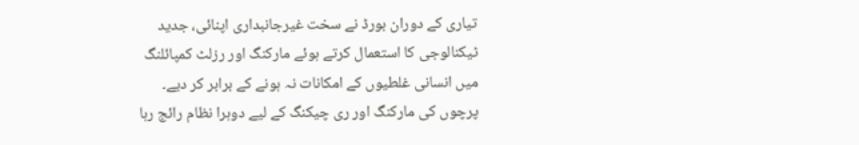تیاری کے دوران بورڈ نے سخت غیرجانبداری اپنائی، جدید ٹیکنالوجی کا استعمال کرتے ہوئے مارکنگ اور رزلٹ کمپائلنگ میں انسانی غلطیوں کے امکانات نہ ہونے کے برابر کر دیے۔ پرچوں کی مارکنگ اور ری چیکنگ کے لیے دوہرا نظام رائج رہا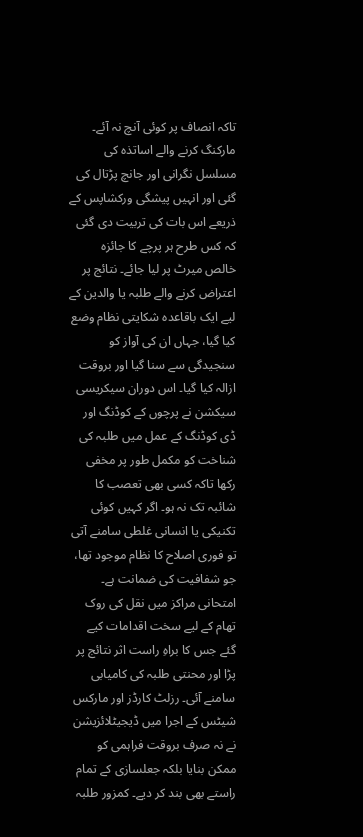تاکہ انصاف پر کوئی آنچ نہ آئے۔ مارکنگ کرنے والے اساتذہ کی مسلسل نگرانی اور جانچ پڑتال کی گئی اور انہیں پیشگی ورکشاپس کے ذریعے اس بات کی تربیت دی گئی کہ کس طرح ہر پرچے کا جائزہ خالص میرٹ پر لیا جائے۔ نتائج پر اعتراض کرنے والے طلبہ یا والدین کے لیے ایک باقاعدہ شکایتی نظام وضع کیا گیا، جہاں ان کی آواز کو سنجیدگی سے سنا گیا اور بروقت ازالہ کیا گیا۔ اس دوران سیکریسی سیکشن نے پرچوں کے کوڈنگ اور ڈی کوڈنگ کے عمل میں طلبہ کی شناخت کو مکمل طور پر مخفی رکھا تاکہ کسی بھی تعصب کا شائبہ تک نہ ہو۔ اگر کہیں کوئی تکنیکی یا انسانی غلطی سامنے آتی تو فوری اصلاح کا نظام موجود تھا، جو شفافیت کی ضمانت ہے۔ امتحانی مراکز میں نقل کی روک تھام کے لیے سخت اقدامات کیے گئے جس کا براہِ راست اثر نتائج پر پڑا اور محنتی طلبہ کی کامیابی سامنے آئی۔ رزلٹ کارڈز اور مارکس شیٹس کے اجرا میں ڈیجیٹلائزیشن نے نہ صرف بروقت فراہمی کو ممکن بنایا بلکہ جعلسازی کے تمام راستے بھی بند کر دیے۔ کمزور طلبہ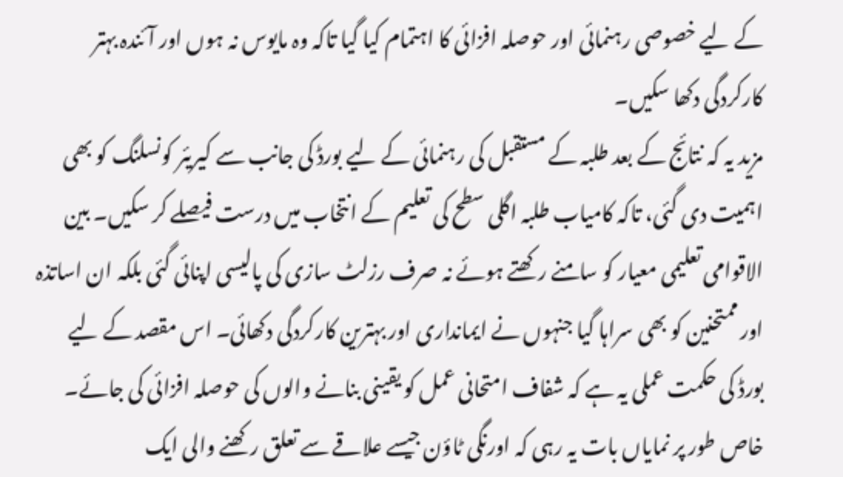کے لیے خصوصی رہنمائی اور حوصلہ افزائی کا اہتمام کیا گیا تاکہ وہ مایوس نہ ہوں اور آئندہ بہتر کارکردگی دکھا سکیں۔
مزید یہ کہ نتائج کے بعد طلبہ کے مستقبل کی رہنمائی کے لیے بورڈ کی جانب سے کیریئر کونسلنگ کو بھی اہمیت دی گئی، تاکہ کامیاب طلبہ اگلی سطح کی تعلیم کے انتخاب میں درست فیصلے کر سکیں۔ بین الاقوامی تعلیمی معیار کو سامنے رکھتے ہوئے نہ صرف رزلٹ سازی کی پالیسی اپنائی گئی بلکہ ان اساتذہ اور ممتحنین کو بھی سراہا گیا جنہوں نے ایمانداری اور بہترین کارکردگی دکھائی۔ اس مقصد کے لیے بورڈ کی حکمت عملی یہ ہے کہ شفاف امتحانی عمل کو یقینی بنانے والوں کی حوصلہ افزائی کی جائے۔ خاص طور پر نمایاں بات یہ رہی کہ اورنگی ٹاؤن جیسے علاقے سے تعلق رکھنے والی ایک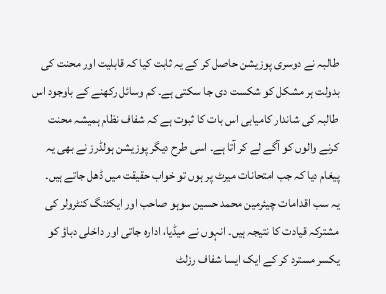طالبہ نے دوسری پوزیشن حاصل کر کے یہ ثابت کیا کہ قابلیت اور محنت کی بدولت ہر مشکل کو شکست دی جا سکتی ہے۔ کم وسائل رکھنے کے باوجود اس طالبہ کی شاندار کامیابی اس بات کا ثبوت ہے کہ شفاف نظام ہمیشہ محنت کرنے والوں کو آگے لے کر آتا ہے۔ اسی طرح دیگر پوزیشن ہولڈرز نے بھی یہ پیغام دیا کہ جب امتحانات میرٹ پر ہوں تو خواب حقیقت میں ڈھل جاتے ہیں۔
یہ سب اقدامات چیئرمین محمد حسین سوہو صاحب اور ایکٹنگ کنٹرولر کی مشترکہ قیادت کا نتیجہ ہیں۔ انہوں نے میڈیا، ادارہ جاتی اور داخلی دباؤ کو یکسر مسترد کر کے ایک ایسا شفاف رزلٹ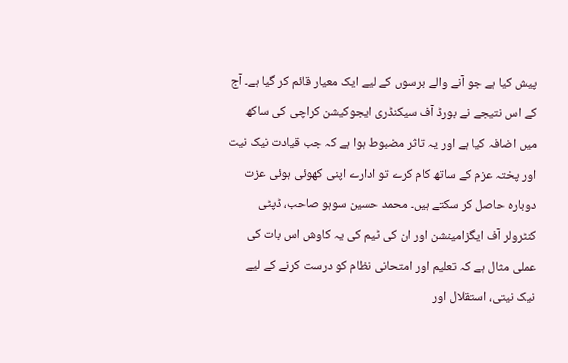پیش کیا ہے جو آنے والے برسوں کے لیے ایک معیار قائم کر گیا ہے۔ آج کے اس نتیجے نے بورڈ آف سیکنڈری ایجوکیشن کراچی کی ساکھ میں اضافہ کیا ہے اور یہ تاثر مضبوط ہوا ہے کہ جب قیادت نیک نیت اور پختہ عزم کے ساتھ کام کرے تو ادارے اپنی کھوئی ہوئی عزت دوبارہ حاصل کر سکتے ہیں۔ محمد حسین سوہو صاحب، ڈپٹی کنٹرولر آف ایگزامینشن اور ان کی ٹیم کی یہ کاوش اس بات کی عملی مثال ہے کہ تعلیم اور امتحانی نظام کو درست کرنے کے لیے نیک نیتی، استقلال اور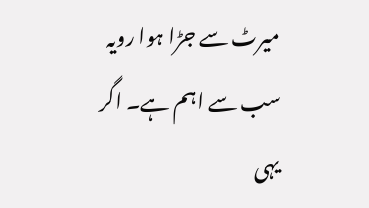میرٹ سے جڑا ہوا رویہ سب سے اہم ہے۔ اگر یہی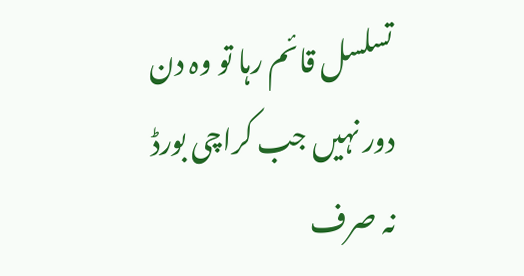تسلسل قائم رہا تو وہ دن دور نہیں جب کراچی بورڈ نہ صرف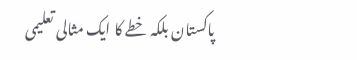پاکستان بلکہ خطے کا ایک مثالی تعلیمی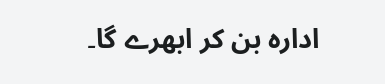ادارہ بن کر ابھرے گا۔